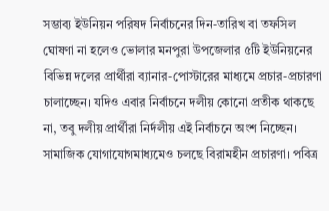সম্ভাব্য ইউনিয়ন পরিষদ নির্বাচনের দিন-তারিখ বা তফসিল ঘোষণা না হলেও ভোলার মনপুরা উপজেলার ৫টি ইউনিয়নের বিভিন্ন দলের প্রার্থীরা ব্যানার-পোস্টারের মাধ্যমে প্রচার-প্রচারণা চালাচ্ছেন। যদিও এবার নির্বাচনে দলীয় কোনো প্রতীক থাকছে না, তবু দলীয় প্রার্থীরা নির্দলীয় এই নির্বাচনে অংশ নিচ্ছেন। সামাজিক যোগাযোগমাধ্যমেও চলছে বিরামহীন প্রচারণা। পবিত্র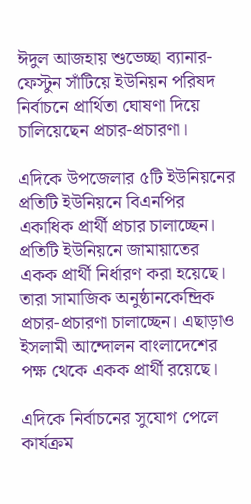ঈদুল আজহায় শুভেচ্ছা ব্যানার-ফেস্টুন সাঁটিয়ে ইউনিয়ন পরিষদ নির্বাচনে প্রার্থিতা ঘোষণা দিয়ে চালিয়েছেন প্রচার-প্রচারণা।

এদিকে উপজেলার ৫টি ইউনিয়নের প্রতিটি ইউনিয়নে বিএনপির একাধিক প্রার্থী প্রচার চালাচ্ছেন। প্রতিটি ইউনিয়নে জামায়াতের একক প্রার্থী নির্ধারণ করা হয়েছে। তারা সামাজিক অনুষ্ঠানকেন্দ্রিক প্রচার-প্রচারণা চালাচ্ছেন। এছাড়াও ইসলামী আন্দোলন বাংলাদেশের পক্ষ থেকে একক প্রার্থী রয়েছে।

এদিকে নির্বাচনের সুযোগ পেলে কার্যক্রম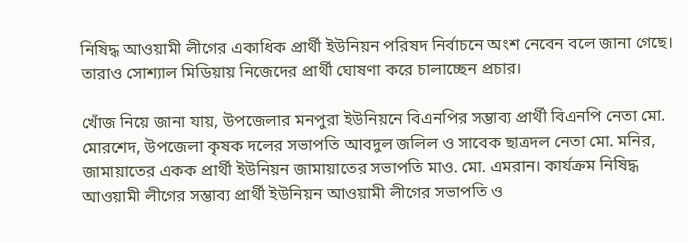নিষিদ্ধ আওয়ামী লীগের একাধিক প্রার্থী ইউনিয়ন পরিষদ নির্বাচনে অংশ নেবেন বলে জানা গেছে। তারাও সোশ্যাল মিডিয়ায় নিজেদের প্রার্থী ঘোষণা করে চালাচ্ছেন প্রচার।

খোঁজ নিয়ে জানা যায়, উপজেলার মনপুরা ইউনিয়নে বিএনপির সম্ভাব্য প্রার্থী বিএনপি নেতা মো. মোরশেদ, উপজেলা কৃষক দলের সভাপতি আবদুল জলিল ও সাবেক ছাত্রদল নেতা মো. মনির, জামায়াতের একক প্রার্থী ইউনিয়ন জামায়াতের সভাপতি মাও. মো. এমরান। কার্যক্রম নিষিদ্ধ আওয়ামী লীগের সম্ভাব্য প্রার্থী ইউনিয়ন আওয়ামী লীগের সভাপতি ও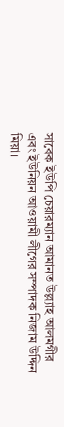সাবেক ইউপি চেয়ারম্যান আমানত উল্ল্যাহ আলমগীর এবং ইউনিয়ন আওয়ামী লীগের সম্পাদক নিজাম উদ্দিন মিয়া।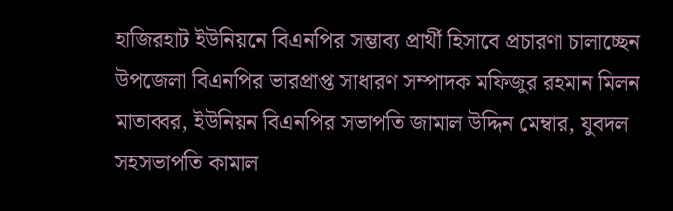হাজিরহাট ইউনিয়নে বিএনপির সম্ভাব্য প্রার্থী হিসাবে প্রচারণা চালাচ্ছেন উপজেলা বিএনপির ভারপ্রাপ্ত সাধারণ সম্পাদক মফিজুর রহমান মিলন মাতাব্বর, ইউনিয়ন বিএনপির সভাপতি জামাল উদ্দিন মেম্বার, যুবদল সহসভাপতি কামাল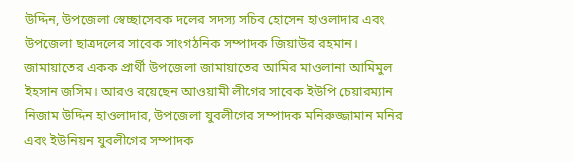উদ্দিন, উপজেলা স্বেচ্ছাসেবক দলের সদস্য সচিব হোসেন হাওলাদার এবং উপজেলা ছাত্রদলের সাবেক সাংগঠনিক সম্পাদক জিয়াউর রহমান। জামায়াতের একক প্রার্থী উপজেলা জামায়াতের আমির মাওলানা আমিমুল ইহসান জসিম। আরও রয়েছেন আওয়ামী লীগের সাবেক ইউপি চেয়ারম্যান নিজাম উদ্দিন হাওলাদার, উপজেলা যুবলীগের সম্পাদক মনিরুজ্জামান মনির এবং ইউনিয়ন যুবলীগের সম্পাদক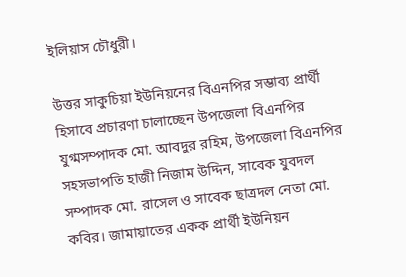ইলিয়াস চৌধুরী।

উত্তর সাকুচিয়া ইউনিয়নের বিএনপির সম্ভাব্য প্রার্থী হিসাবে প্রচারণা চালাচ্ছেন উপজেলা বিএনপির যুগ্মসম্পাদক মো. আবদুর রহিম, উপজেলা বিএনপির সহসভাপতি হাজী নিজাম উদ্দিন, সাবেক যুবদল সম্পাদক মো. রাসেল ও সাবেক ছাত্রদল নেতা মো. কবির। জামায়াতের একক প্রার্থী ইউনিয়ন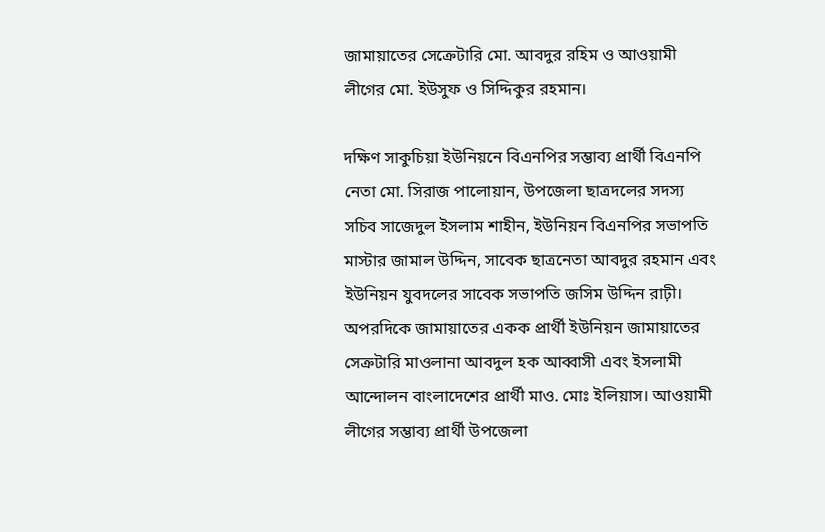জামায়াতের সেক্রেটারি মো. আবদুর রহিম ও আওয়ামী লীগের মো. ইউসুফ ও সিদ্দিকুর রহমান।

দক্ষিণ সাকুচিয়া ইউনিয়নে বিএনপির সম্ভাব্য প্রার্থী বিএনপি নেতা মো. সিরাজ পালোয়ান, উপজেলা ছাত্রদলের সদস্য সচিব সাজেদুল ইসলাম শাহীন, ইউনিয়ন বিএনপির সভাপতি মাস্টার জামাল উদ্দিন, সাবেক ছাত্রনেতা আবদুর রহমান এবং ইউনিয়ন যুবদলের সাবেক সভাপতি জসিম উদ্দিন রাঢ়ী। অপরদিকে জামায়াতের একক প্রার্থী ইউনিয়ন জামায়াতের সেক্রটারি মাওলানা আবদুল হক আব্বাসী এবং ইসলামী আন্দোলন বাংলাদেশের প্রার্থী মাও. মোঃ ইলিয়াস। আওয়ামী লীগের সম্ভাব্য প্রার্থী উপজেলা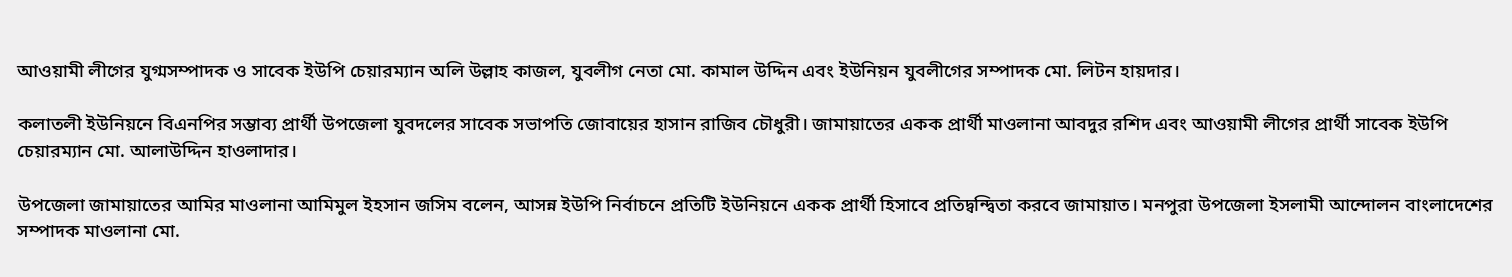আওয়ামী লীগের যুগ্মসম্পাদক ও সাবেক ইউপি চেয়ারম্যান অলি উল্লাহ কাজল, যুবলীগ নেতা মো. কামাল উদ্দিন এবং ইউনিয়ন যুবলীগের সম্পাদক মো. লিটন হায়দার।

কলাতলী ইউনিয়নে বিএনপির সম্ভাব্য প্রার্থী উপজেলা যুবদলের সাবেক সভাপতি জোবায়ের হাসান রাজিব চৌধুরী। জামায়াতের একক প্রার্থী মাওলানা আবদুর রশিদ এবং আওয়ামী লীগের প্রার্থী সাবেক ইউপি চেয়ারম্যান মো. আলাউদ্দিন হাওলাদার।

উপজেলা জামায়াতের আমির মাওলানা আমিমুল ইহসান জসিম বলেন, আসন্ন ইউপি নির্বাচনে প্রতিটি ইউনিয়নে একক প্রার্থী হিসাবে প্রতিদ্বন্দ্বিতা করবে জামায়াত। মনপুরা উপজেলা ইসলামী আন্দোলন বাংলাদেশের সম্পাদক মাওলানা মো.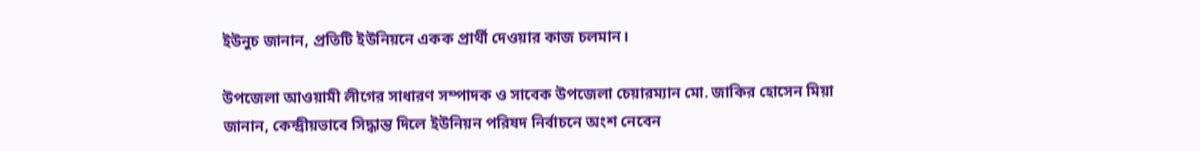ইউনুচ জানান, প্রতিটি ইউনিয়নে একক প্রার্থী দেওয়ার কাজ চলমান।

উপজেলা আওয়ামী লীগের সাধারণ সম্পাদক ও সাবেক উপজেলা চেয়ারম্যান মো. জাকির হোসেন মিয়া জানান, কেন্দ্রীয়ভাবে সিদ্ধান্ত দিলে ইউনিয়ন পরিষদ নির্বাচনে অংশ নেবেন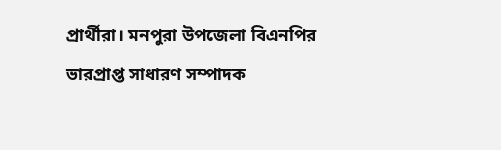প্রার্থীরা। মনপুরা উপজেলা বিএনপির ভারপ্রাপ্ত সাধারণ সম্পাদক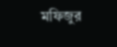মফিজুর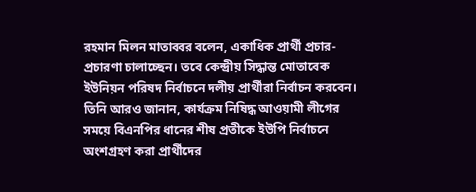রহমান মিলন মাতাব্বর বলেন, একাধিক প্রার্থী প্রচার-প্রচারণা চালাচ্ছেন। তবে কেন্দ্রীয় সিদ্ধান্ত মোতাবেক ইউনিয়ন পরিষদ নির্বাচনে দলীয় প্রার্থীরা নির্বাচন করবেন। তিনি আরও জানান, কার্যক্রম নিষিদ্ধ আওয়ামী লীগের সময়ে বিএনপির ধানের শীষ প্রতীকে ইউপি নির্বাচনে অংশগ্রহণ করা প্রার্থীদের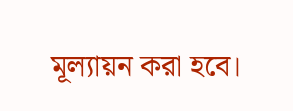মূল্যায়ন করা হবে।